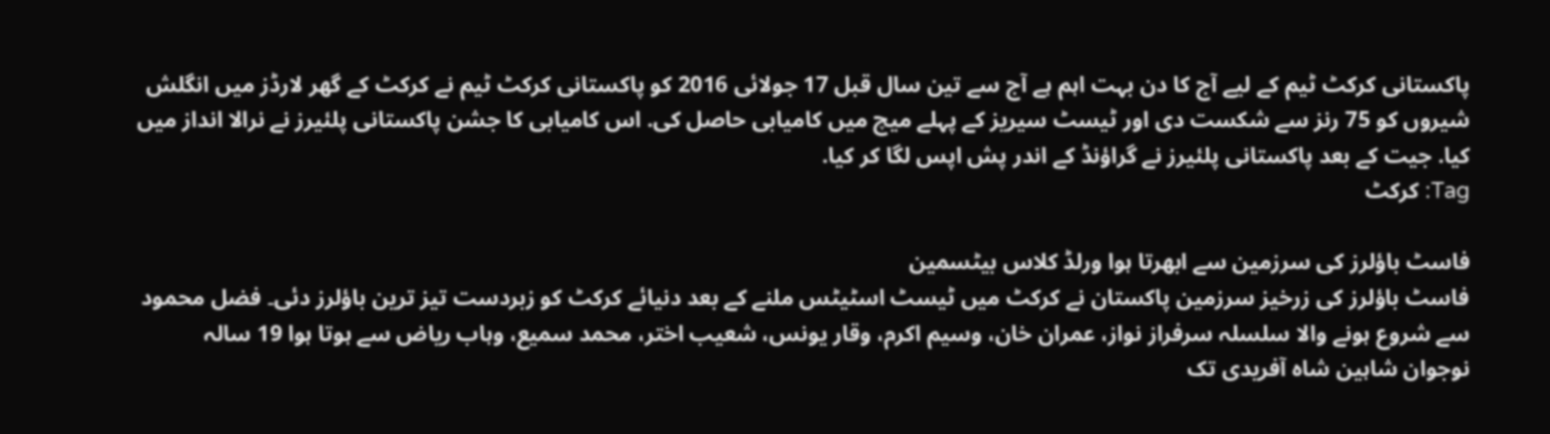پاکستانی کرکٹ ٹیم کے لیے آج کا دن بہت اہم ہے آج سے تین سال قبل 17 جولائی 2016 کو پاکستانی کرکٹ ٹیم نے کرکٹ کے گھر لارڈز میں انگلش شیروں کو 75 رنز سے شکست دی اور ٹیسٹ سیریز کے پہلے میچ میں کامیابی حاصل کی. اس کامیابی کا جشن پاکستانی پلئیرز نے نرالا انداز میں کیا. جیت کے بعد پاکستانی پلئیرز نے گراؤنڈ کے اندر پش اپس لگا کر کیا.
Tag: کرکٹ

فاسٹ باؤلرز کی سرزمین سے ابھرتا ہوا ورلڈ کلاس بیٹسمین
فاسٹ باؤلرز کی زرخیز سرزمین پاکستان نے کرکٹ میں ٹیسٹ اسٹیٹس ملنے کے بعد دنیائے کرکٹ کو زبردست تیز ترین باؤلرز دئی۔ فضل محمود سے شروع ہونے والا سلسلہ سرفراز نواز، عمران خان، وسیم اکرم، وقار یونس، شعیب اختر، محمد سمیع، وہاب ریاض سے ہوتا ہوا 19 سالہ نوجوان شاہین شاہ آفریدی تک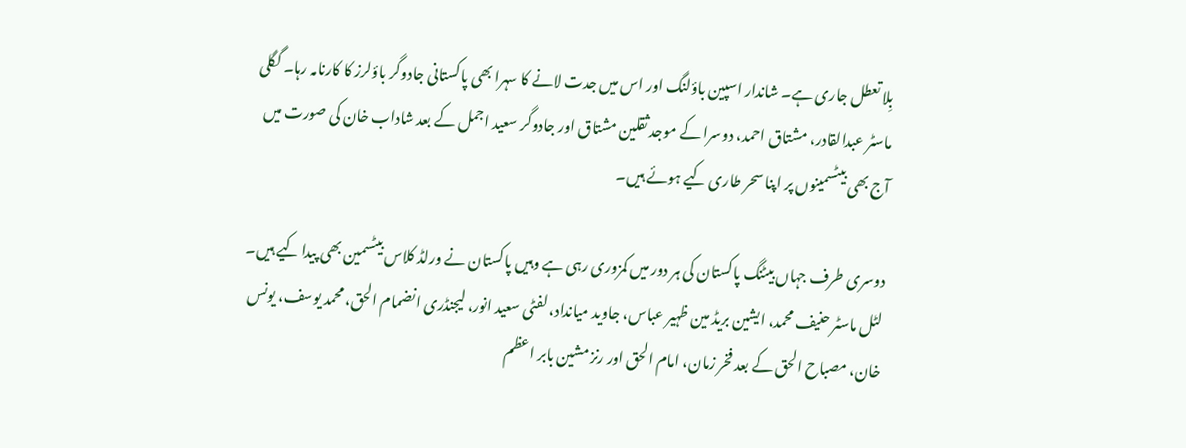بِلا تعطل جاری ہے۔ شاندار اسپین باؤلنگ اور اس میں جدت لانے کا سہرا بھی پاکستانی جادوگر باؤلرز کا کارنامہ رہا۔ گگلی ماسٹر عبدالقادر، مشتاق احمد، دوسرا کے موجد ثقلین مشتاق اور جادوگر سعید اجمل کے بعد شاداب خان کی صورت میں آج بھی بیٹسمینوں پر اپنا سحر طاری کیے ہوئے ہیں۔

دوسری طرف جہاں بیٹنگ پاکستان کی ہر دور میں کمزوری رہی ہے وہیں پاکستان نے ورلڈ کلاس بیٹسمین بھی پیدا کیے ہیں۔ لٹل ماسٹر حنیف محمد، ایشین بریڈ مین ظہیر عباس، جاوید میانداد، لفٹی سعید انور، لیجنڈری انضمام الحق، محمد یوسف، یونس خان، مصباح الحق کے بعد فخر زمان، امام الحق اور رنز مشین بابر اعظم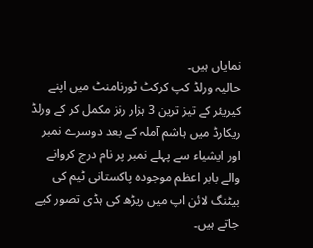نمایاں ہیں۔
حالیہ ورلڈ کپ کرکٹ ٹورنامنٹ میں اپنے کیریئر کے تیز ترین 3 ہزار رنز مکمل کر کے ورلڈ ریکارڈ میں ہاشم آملہ کے بعد دوسرے نمبر اور ایشیاء سے پہلے نمبر پر نام درج کروانے والے بابر اعظم موجودہ پاکستانی ٹیم کی بیٹنگ لائن اپ میں ریڑھ کی ہڈی تصور کیے جاتے ہیں۔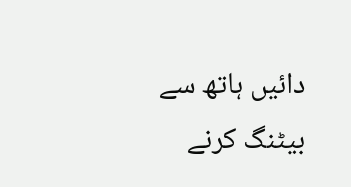دائیں ہاتھ سے بیٹنگ کرنے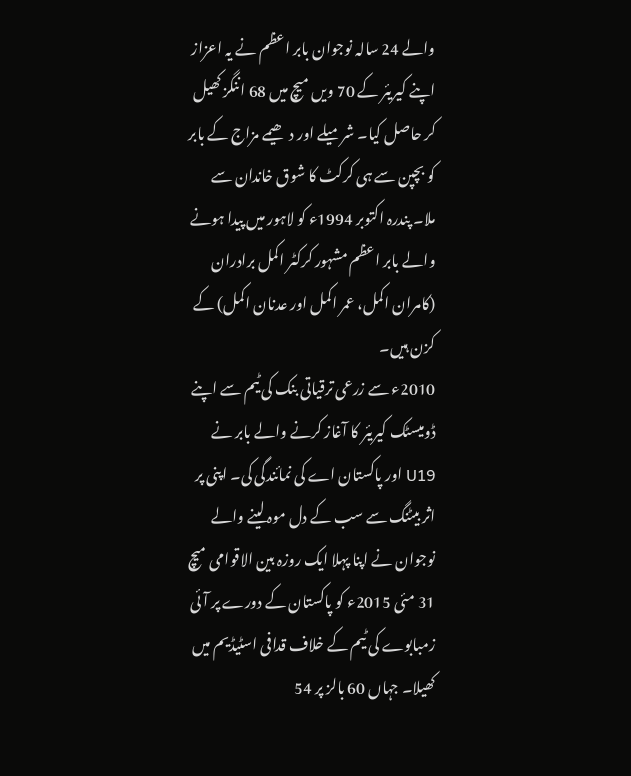والے 24 سالہ نوجوان بابر اعظم نے یہ اعزاز اپنے کیریئر کے 70 ویں میچ میں 68 اننگز کھیل کر حاصل کیا۔ شرمیلے اور دھیمے مزاج کے بابر کو بچپن سے ہی کرکٹ کا شوق خاندان سے ملا۔ پندرہ اکتوبر 1994ء کو لاہور میں پیدا ہونے والے بابر اعظم مشہور کرکٹر اکمل برادران (کامران اکمل، عمر اکمل اور عدنان اکمل) کے کزن ہیں۔
2010ء سے زرعی ترقیاتی بنک کی ٹیم سے اپنے ڈومیسٹک کیریئر کا آغاز کرنے والے بابر نے U19 اور پاکستان اے کی نمائندگی کی۔ اپنی پر اثر بیٹنگ سے سب کے دل موہ لینے والے نوجوان نے اپنا پہلا ایک روزہ بین الاقوامی میچ 31 مئی 2015ء کو پاکستان کے دورے پر آئی زمبابوے کی ٹیم کے خلاف قدافی اسٹیڈیم میں کھیلا۔ جہاں 60 بالز پر 54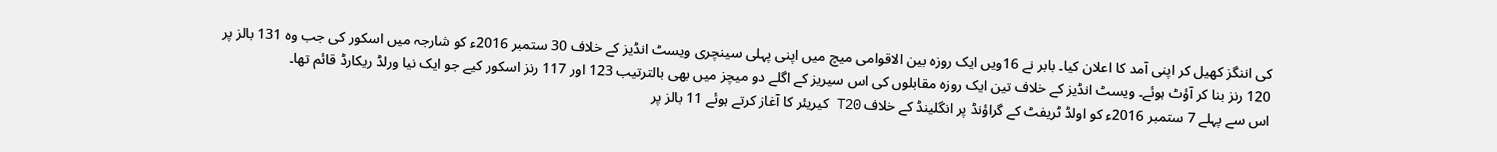کی اننگز کھیل کر اپنی آمد کا اعلان کیا۔ بابر نے 16ویں ایک روزہ بین الاقوامی میچ میں اپنی پہلی سینچری ویسٹ انڈیز کے خلاف 30 ستمبر 2016ء کو شارجہ میں اسکور کی جب وہ 131 بالز پر 120 رنز بنا کر آؤٹ ہوئے۔ ویسٹ انڈیز کے خلاف تین ایک روزہ مقابلوں کی اس سیریز کے اگلے دو میچز میں بھی بالترتیب 123 اور 117 رنز اسکور کیے جو ایک نیا ورلڈ ریکارڈ قائم تھا۔
اس سے پہلے 7 ستمبر 2016ء کو اولڈ ٹریفٹ کے گراؤنڈ پر انگلینڈ کے خلاف T20 کیریئر کا آغاز کرتے ہوئے 11 بالز پر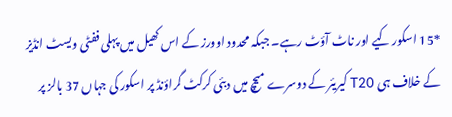*15 اسکور کیے اور ناٹ آؤٹ رہے۔ جبکہ محدود اوورز کے اس کھیل میں پہلی ففٹی ویسٹ انڈیز کے خلاف ہی T20 کیریئر کے دوسرے میچ میں دبئی کرکٹ گراؤنڈ پر اسکور کی جہاں 37 بالز پر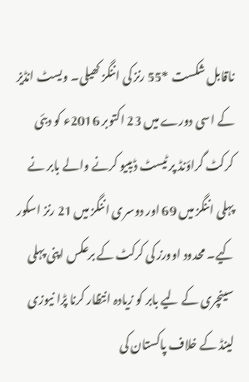ناقابل شکست *55 رنز کی اننگز کھیلی۔ ویسٹ انڈیز کے اسی دورے میں 23 اکتوبر 2016ء کو دبئی کرکٹ گراؤنڈ پر ٹیسٹ ڈیبیو کرنے والے بابر نے پہلی اننگز میں 69 اور دوسری اننگز میں 21 رنز اسکور کیے۔ محدود اوورز کی کرکٹ کے برعکس اپنی پہلی سینچری کے لیے بابر کو زیادہ انتظار کرنا پڑا نیوزی لینڈ کے خلاف پاکستان کی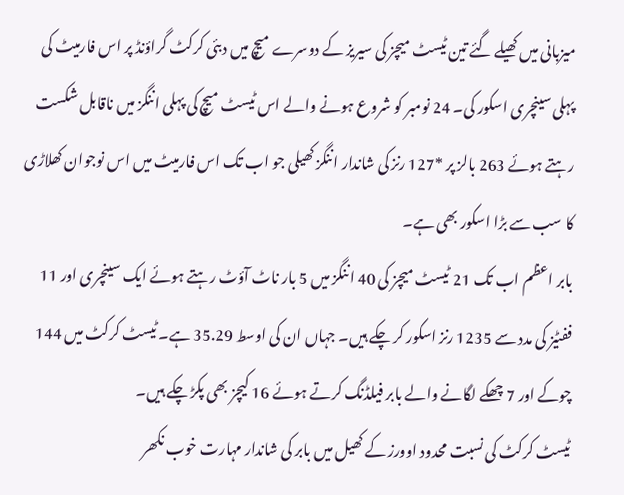میزبانی میں کھیلے گئے تین ٹیسٹ میچز کی سیریز کے دوسرے میچ میں دبئی کرکٹ گراؤنڈ پر اس فارمیٹ کی پہلی سینچری اسکور کی۔ 24 نومبر کو شروع ہونے والے اس ٹیسٹ میچ کی پہلی اننگز میں ناقابل شکست رہتے ہوئے 263 بالز پر *127 رنز کی شاندار اننگز کھیلی جو اب تک اس فارمیٹ میں اس نوجوان کھلاڑی کا سب سے بڑا اسکور بھی ہے۔
بابر اعظم اب تک 21 ٹیسٹ میچز کی 40 اننگز میں 5 بار ناٹ آؤٹ رہتے ہوئے ایک سینچری اور 11 ففٹیز کی مدد سے 1235 رنز اسکور کر چکے ہیں۔ جہاں ان کی اوسط 35.29 ہے۔ ٹیسٹ کرکٹ میں 144 چوکے اور 7 چھکے لگانے والے بابر فیلڈنگ کرتے ہوئے 16 کیچز بھی پکڑ چکے ہیں۔
ٹیسٹ کرکٹ کی نسبت محدود اوورز کے کھیل میں بابر کی شاندار مہارت خوب نکھر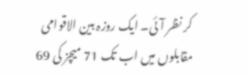کر نظر آئی۔ ایک روزہ بین الاقوامی مقابلوں میں اب تک 71 میچز کی 69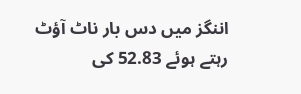اننگز میں دس بار ناٹ آؤٹ رہتے ہوئے 52.83 کی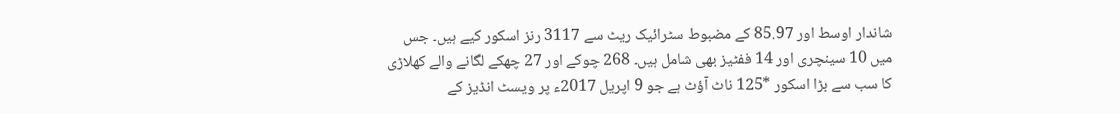شاندار اوسط اور 85.97 کے مضبوط سٹرائیک ریٹ سے 3117 رنز اسکور کیے ہیں۔ جس میں 10 سینچری اور 14 ففٹیز بھی شامل ہیں۔ 268 چوکے اور 27 چھکے لگانے والے کھلاڑی کا سب سے بڑا اسکور *125 ناٹ آؤٹ ہے جو 9 اپریل 2017ء پر ویسٹ انڈیز کے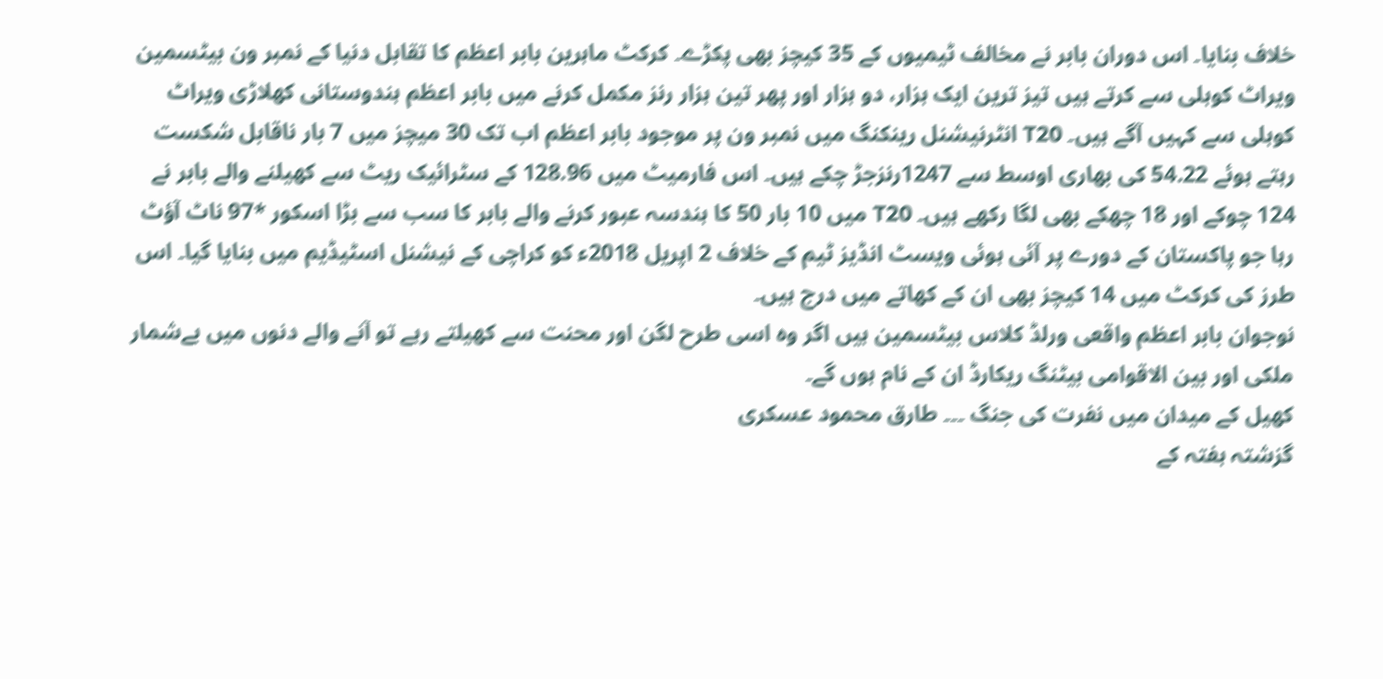خلاف بنایا۔ اس دوران بابر نے مخالف ٹیمیوں کے 35 کیچز بھی پکڑے۔ کرکٹ ماہرین بابر اعظم کا تقابل دنیا کے نمبر ون بیٹسمین ویراٹ کوہلی سے کرتے ہیں تیز ترین ایک ہزار، دو ہزار اور پھر تین ہزار رنز مکمل کرنے میں بابر اعظم ہندوستانی کھلاڑی ویراٹ کوہلی سے کہیں آگے ہیں۔ T20 انٹرنیشنل رینکنگ میں نمبر ون پر موجود بابر اعظم اب تک 30 میچز میں 7 بار ناقابل شکست رہتے ہوئے 54.22 کی بھاری اوسط سے 1247رنزجڑ چکے ہیں۔ اس فارمیٹ میں 128.96 کے سٹرائیک ریٹ سے کھیلنے والے بابر نے 124 چوکے اور 18 چھکے بھی لگا رکھے ہیں۔ T20 میں 10 بار 50 کا ہندسہ عبور کرنے والے بابر کا سب سے بڑا اسکور *97 ناٹ آؤٹ رہا جو پاکستان کے دورے پر آئی ہوئی ویسٹ انڈیز ٹیم کے خلاف 2 اپریل 2018ء کو کراچی کے نیشنل اسٹیڈیم میں بنایا گیا۔ اس طرز کی کرکٹ میں 14 کیچز بھی ان کے کھاتے میں درج ہیں۔
نوجوان بابر اعظم واقعی ورلڈ کلاس بیٹسمین ہیں اگر وہ اسی طرح لگن اور محنت سے کھیلتے رہے تو آنے والے دنوں میں بےشمار ملکی اور بین الاقوامی بیٹنگ ریکارڈ ان کے نام ہوں گے۔
کھیل کے میدان میں نفرت کی جنگ ۔۔۔ طارق محمود عسکری
گزشتہ ہفتہ کے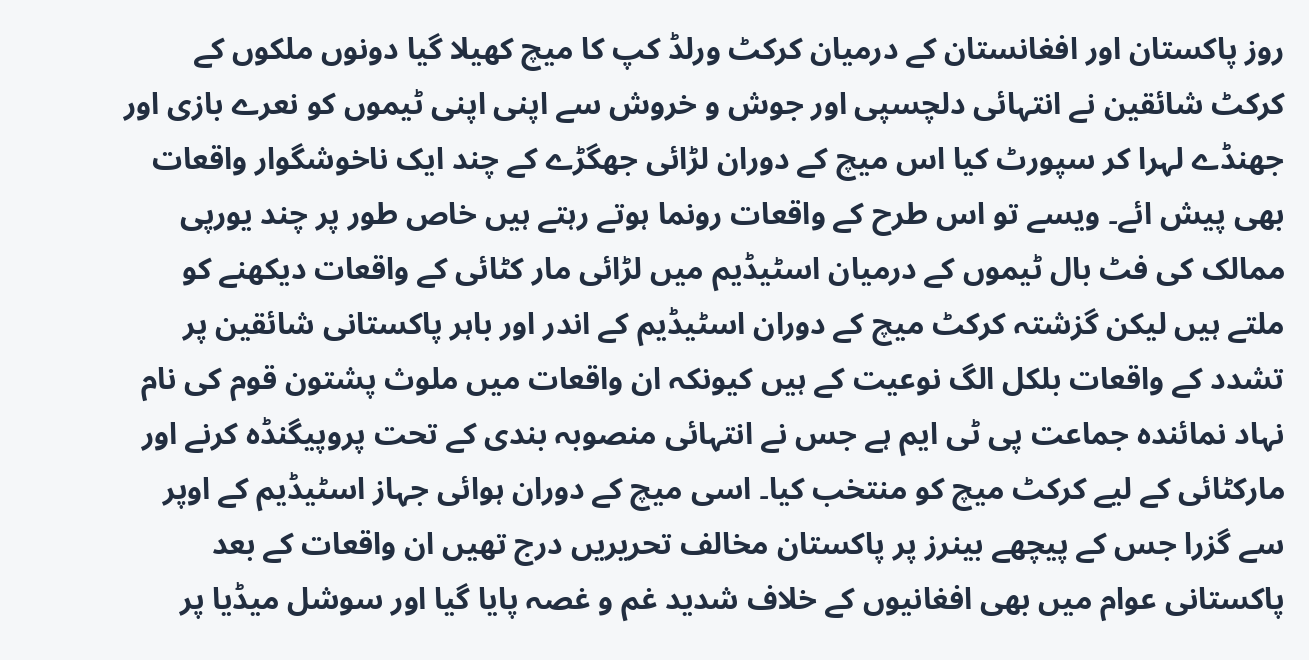روز پاکستان اور افغانستان کے درمیان کرکٹ ورلڈ کپ کا میچ کھیلا گیا دونوں ملکوں کے کرکٹ شائقین نے انتہائی دلچسپی اور جوش و خروش سے اپنی اپنی ٹیموں کو نعرے بازی اور جھنڈے لہرا کر سپورٹ کیا اس میچ کے دوران لڑائی جھگڑے کے چند ایک ناخوشگوار واقعات بھی پیش ائے۔ ویسے تو اس طرح کے واقعات رونما ہوتے رہتے ہیں خاص طور پر چند یورپی ممالک کی فٹ بال ٹیموں کے درمیان اسٹیڈیم میں لڑائی مار کٹائی کے واقعات دیکھنے کو ملتے ہیں لیکن گزشتہ کرکٹ میچ کے دوران اسٹیڈیم کے اندر اور باہر پاکستانی شائقین پر تشدد کے واقعات بلکل الگ نوعیت کے ہیں کیونکہ ان واقعات میں ملوث پشتون قوم کی نام نہاد نمائندہ جماعت پی ٹی ایم ہے جس نے انتہائی منصوبہ بندی کے تحت پروپیگنڈہ کرنے اور مارکٹائی کے لیے کرکٹ میچ کو منتخب کیا۔ اسی میچ کے دوران ہوائی جہاز اسٹیڈیم کے اوپر سے گزرا جس کے پیچھے بینرز پر پاکستان مخالف تحریریں درج تھیں ان واقعات کے بعد پاکستانی عوام میں بھی افغانیوں کے خلاف شدید غم و غصہ پایا گیا اور سوشل میڈیا پر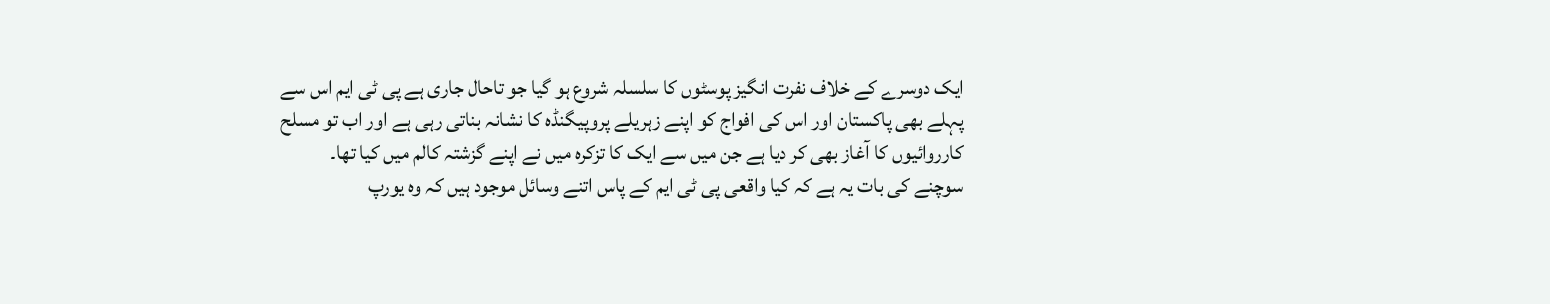ایک دوسرے کے خلاف نفرت انگیز پوسٹوں کا سلسلہ شروع ہو گیا جو تاحال جاری ہے پی ٹی ایم اس سے پہلے بھی پاکستان اور اس کی افواج کو اپنے زہریلے پروپیگنڈہ کا نشانہ بناتی رہی ہے اور اب تو مسلح کارروائیوں کا آغاز بھی کر دیا ہے جن میں سے ایک کا تزکرہ میں نے اپنے گزشتہ کالم میں کیا تھا۔ سوچنے کی بات یہ ہے کہ کیا واقعی پی ٹی ایم کے پاس اتنے وسائل موجود ہیں کہ وہ یورپ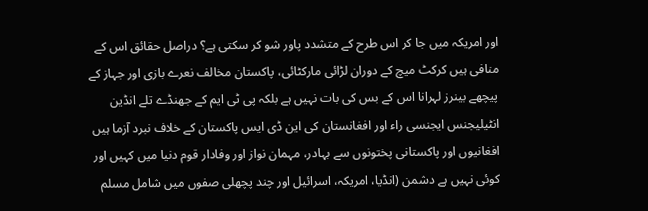اور امریکہ میں جا کر اس طرح کے متشدد پاور شو کر سکتی ہے؟ دراصل حقائق اس کے منافی ہیں کرکٹ میچ کے دوران لڑائی مارکٹائی، پاکستان مخالف نعرے بازی اور جہاز کے پیچھے بینرز لہرانا اس کے بس کی بات نہیں ہے بلکہ پی ٹی ایم کے جھنڈے تلے انڈین انٹیلیجنس ایجنسی راء اور افغانستان کی این ڈی ایس پاکستان کے خلاف نبرد آزما ہیں افغانیوں اور پاکستانی پختونوں سے بہادر، مہمان نواز اور وفادار قوم دنیا میں کہیں اور کوئی نہیں ہے دشمن (انڈیا، امریکہ، اسرائیل اور چند پچھلی صفوں میں شامل مسلم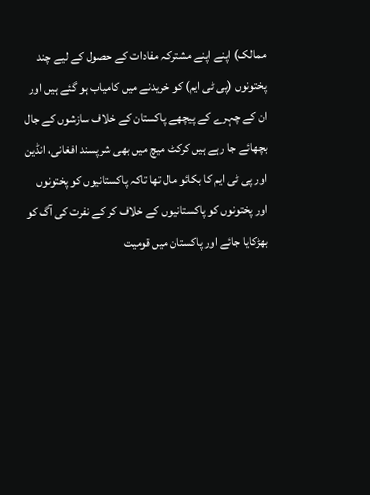ممالک) اپنے اپنے مشترکہ مفادات کے حصول کے لیے چند پختونوں (پی ٹی ایم) کو خریدنے میں کامیاب ہو گئے ہیں اور ان کے چہرے کے پیچھے پاکستان کے خلاف سازشوں کے جال بچھائے جا رہے ہیں کرکٹ میچ میں بھی شرپسند افغانی، انڈین اور پی ٹی ایم کا بکائو مال تھا تاکہ پاکستانیوں کو پختونوں اور پختونوں کو پاکستانیوں کے خلاف کر کے نفرت کی آگ کو بھڑکایا جائے اور پاکستان میں قومیت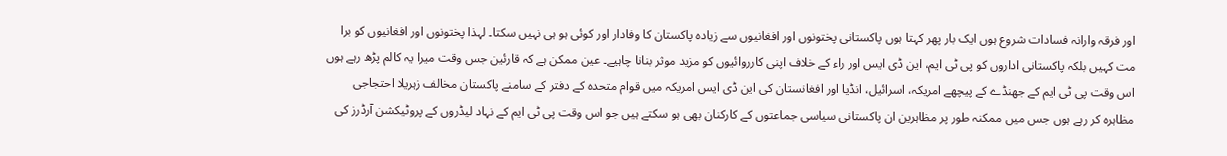اور فرقہ وارانہ فسادات شروع ہوں ایک بار پھر کہتا ہوں پاکستانی پختونوں اور افغانیوں سے زیادہ پاکستان کا وفادار اور کوئی ہو ہی نہیں سکتا۔ لہذا پختونوں اور افغانیوں کو برا مت کہیں بلکہ پاکستانی اداروں کو پی ٹی ایم، این ڈی ایس اور راء کے خلاف اپنی کارروائیوں کو مزید موثر بنانا چاہیے۔ عین ممکن ہے کہ قارئین جس وقت میرا یہ کالم پڑھ رہے ہوں اس وقت پی ٹی ایم کے جھنڈے کے پیچھے امریکہ، اسرائیل، انڈیا اور افغانستان کی این ڈی ایس امریکہ میں قوام متحدہ کے دفتر کے سامنے پاکستان مخالف زہریلا احتجاجی مظاہرہ کر رہے ہوں جس میں ممکنہ طور پر مظاہرین ان پاکستانی سیاسی جماعتوں کے کارکنان بھی ہو سکتے ہیں جو اس وقت پی ٹی ایم کے نہاد لیڈروں کے پروٹیکشن آرڈرز کی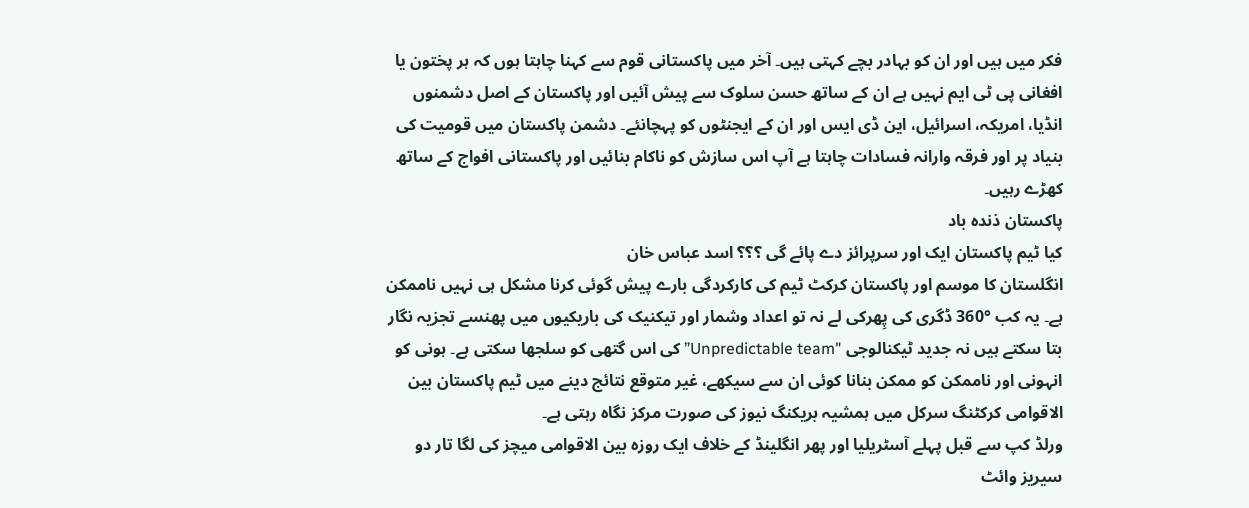فکر میں ہیں اور ان کو بہادر بچے کہتی ہیں۔ آخر میں پاکستانی قوم سے کہنا چاہتا ہوں کہ ہر پختون یا افغانی پی ٹی ایم نہیں ہے ان کے ساتھ حسن سلوک سے پیش آئیں اور پاکستان کے اصل دشمنوں انڈیا، امریکہ، اسرائیل، این ڈی ایس اور ان کے ایجنٹوں کو پہچانئے۔ دشمن پاکستان میں قومیت کی بنیاد پر اور فرقہ وارانہ فسادات چاہتا ہے آپ اس سازش کو ناکام بنائیں اور پاکستانی افواج کے ساتھ کھڑے رہیں۔
پاکستان ذندہ باد
کیا ٹیم پاکستان ایک اور سرپرائز دے پائے گی ؟؟؟ اسد عباس خان
انگلستان کا موسم اور پاکستان کرکٹ ٹیم کی کارکردگی بارے پیش گوئی کرنا مشکل ہی نہیں ناممکن ہے۔ یہ کب °360 ڈگری کی پِھرکی لے نہ تو اعداد وشمار اور تیکنیک کی باریکیوں میں پھنسے تجزیہ نگار بتا سکتے ہیں نہ جدید ٹیکنالوجی "Unpredictable team” کی اس گتھی کو سلجھا سکتی ہے۔ ہونی کو انہونی اور ناممکن کو ممکن بنانا کوئی ان سے سیکھے، غیر متوقع نتائج دینے میں ٹیم پاکستان بین الاقوامی کرکٹنگ سرکل میں ہمشیہ بریکنگ نیوز کی صورت مرکز نگاہ رہتی ہے۔
ورلڈ کپ سے قبل پہلے آسٹریلیا اور پھر انگلینڈ کے خلاف ایک روزہ بین الاقوامی میچز کی لگا تار دو سیریز وائٹ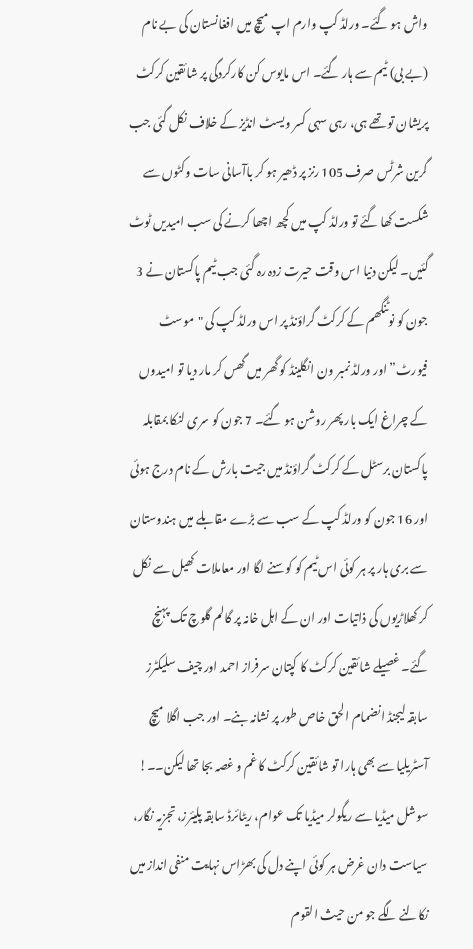واش ہو گئے۔ ورلڈ کپ وارم اپ میچ میں افغانستان کی بے نام (بے بی) ٹیم سے ہار گئے۔ اس مایوس کن کارکردگی پر شائقین کرکٹ پریشان تو تھے ہی، رہی سہی کسر ویسٹ انڈیز کے خلاف نکل گئی جب گرین شرٹس صرف 105 رنز پر ڈھیر ہو کر باآسانی سات وکٹوں سے شکست کھا گئے تو ورلڈ کپ میں کچھ اچھا کرنے کی سب امیدیں ٹوٹ گئیں۔ لیکن دنیا اس وقت حیرت زدہ رہ گئی جب ٹیم پاکستان نے 3 جون کو نوٹنگھم کے کرکٹ گراؤنڈ پر اس ورلڈ کپ کی "موسٹ فیورٹ” اور ورلڈ نمبر ون انگلینڈ کو گھر میں گھس کر مار دیا تو امیدوں کے چراغ ایک بار پھر روشن ہو گئے۔ 7 جون کو سری لنکا بمقابلہ پاکستان برسٹل کے کرکٹ گراؤنڈ میں جیت بارش کے نام درج ہوئی اور 16 جون کو ورلڈ کپ کے سب سے بڑے مقابلے میں ہندوستان سے بری ہار پر ہر کوئی اس ٹیم کو کوسنے لگا اور معاملات کھیل سے نکل کر کھلاڑیوں کی ذاتیات اور ان کے اہل خانہ پر گالم گلوچ تک پہنچ گئے۔ غصیلے شائقین کرکٹ کا کپتان سرفراز احمد اور چیف سلیکٹرز سابقہ لیجنڈ انضمام الحق خاص طور پر نشانہ بنے۔ اور جب اگلا میچ آسٹریلیا سے بھی ہارا تو شائقین کرکٹ کا غم و غصہ بجا تھا لیکن۔۔!
سوشل میڈیا سے ریگولر میڈیا تک عوام، ریٹائرڈ سابقہ پلیئرز، تجزیہ نگار، سیاست دان غرض ہر کوئی اپنے دل کی بھڑاس نہایت منفی انداز میں نکالنے لگے جو من حیث القوم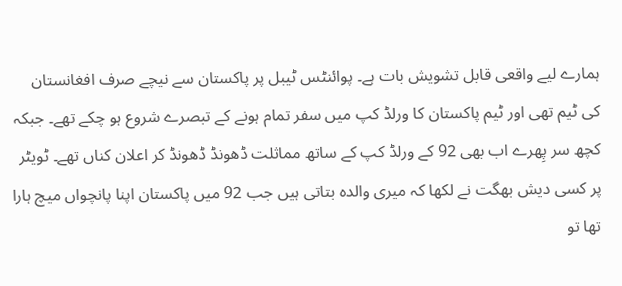ہمارے لیے واقعی قابل تشویش بات ہے۔ پوائنٹس ٹیبل پر پاکستان سے نیچے صرف افغانستان کی ٹیم تھی اور ٹیم پاکستان کا ورلڈ کپ میں سفر تمام ہونے کے تبصرے شروع ہو چکے تھے۔ جبکہ کچھ سر پِھرے اب بھی 92 کے ورلڈ کپ کے ساتھ مماثلت ڈھونڈ ڈھونڈ کر اعلان کناں تھے۔ ٹویٹر پر کسی دیش بھگت نے لکھا کہ میری والدہ بتاتی ہیں جب 92 میں پاکستان اپنا پانچواں میچ ہارا تھا تو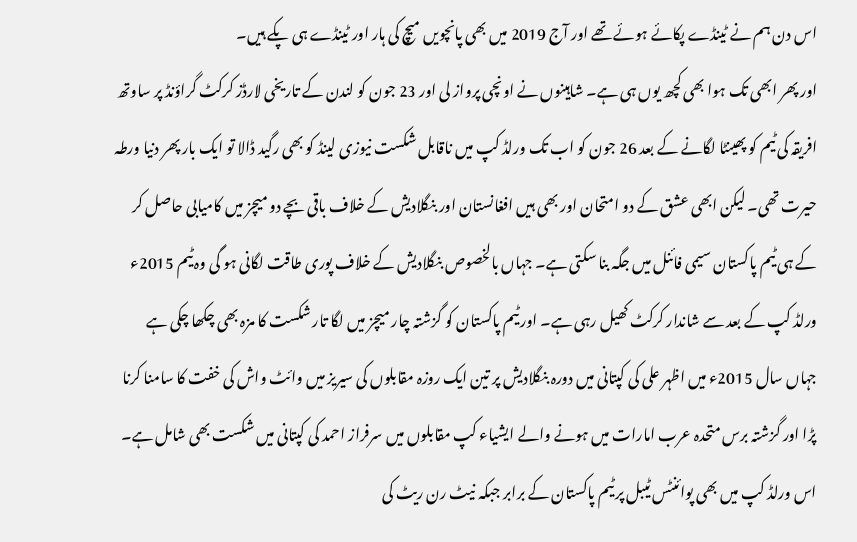اس دن ہم نے ٹینڈے پکائے ہوئے تھے اور آج 2019 میں بھی پانچویں میچ کی ہار اور ٹینڈے ہی پکے ہیں۔
اور پھر ابھی تک ہوا بھی کچھ یوں ہی ہے۔ شاہینوں نے اونچی پرواز لی اور 23 جون کو لندن کے تاریخی لارڈز کرکٹ گراؤنڈ پر ساوتھ افریقہ کی ٹیم کو پھینٹا لگانے کے بعد 26 جون کو اب تک ورلڈ کپ میں ناقابل شکست نیوزی لینڈ کو بھی رگید ڈالا تو ایک بار پھر دنیا ورطہ حیرت تھی۔ لیکن ابھی عشق کے دو امتحان اور بھی ہیں افغانستان اور بنگلادیش کے خلاف باقی بچے دو میچز میں کامیابی حاصل کر کے ہی ٹیم پاکستان سیمی فائنل میں جگہ بنا سکتی ہے۔ جہاں بالخصوص بنگلادیش کے خلاف پوری طاقت لگانی ہو گی وہ ٹیم 2015ء ورلڈ کپ کے بعد سے شاندار کرکٹ کھیل رہی ہے۔ اور ٹیم پاکستان کو گزشتہ چار میچز میں لگا تار شکست کا مزہ بھی چکھا چکی ہے جہاں سال 2015ء میں اظہر علی کی کپتانی میں دورہ بنگلادیش پر تین ایک روزہ مقابلوں کی سیریز میں وائٹ واش کی خفت کا سامنا کرنا پڑا اور گزشتہ برس متحدہ عرب امارات میں ہونے والے ایشیاء کپ مقابلوں میں سرفراز احمد کی کپتانی میں شکست بھی شامل ہے۔ اس ورلڈ کپ میں بھی پوائنٹس ٹیبل پر ٹیم پاکستان کے برابر جبکہ نیٹ رن ریٹ کی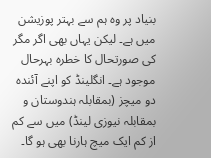بنیاد پر وہ ہم سے بہتر پوزیشن میں ہے۔ لیکن یہاں بھی اگر مگر کی صورتحال کا خطرہ بہرحال موجود ہے۔ انگلینڈ کو اپنے آئندہ دو میچز (بمقابلہ ہندوستان و بمقابلہ نیوزی لینڈ) میں سے کم از کم ایک میچ ہارنا بھی ہو گا۔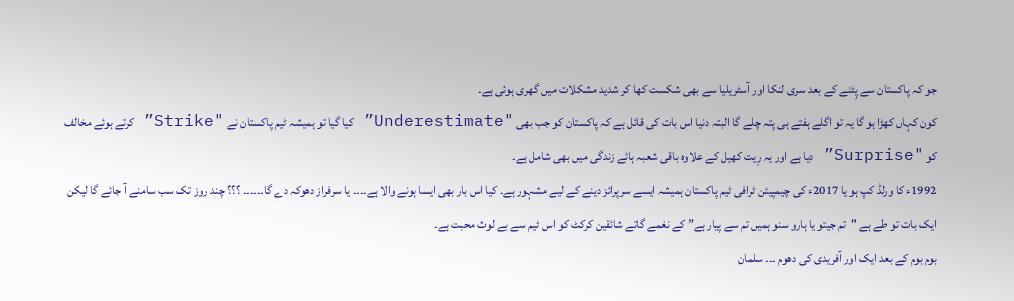جو کہ پاکستان سے پِٹنے کے بعد سری لنکا اور آسٹریلیا سے بھی شکست کھا کر شدید مشکلات میں گھری ہوئی ہے۔
کون کہاں کھڑا ہو گا یہ تو اگلے ہفتے ہی پتہ چلے گا البتہ دنیا اس بات کی قائل ہے کہ پاکستان کو جب بھی "Underestimate” کیا گیا تو ہمیشہ ٹیم پاکستان نے "Strike” کرتے ہوئے مخالف کو "Surprise” دیا ہے اور یہ رِیت کھیل کے علاوہ باقی شعبہ ہائے زندگی میں بھی شامل ہے۔
1992ء کا ورلڈ کپ ہو یا 2017ء کی چیمپیئن ٹرافی ٹیم پاکستان ہمیشہ ایسے سرپرائز دینے کے لیے مشہور ہے۔ کیا اس بار بھی ایسا ہونے والا ہے۔۔۔۔ یا سرفراز دھوکہ دے گا۔۔۔۔۔۔ ؟؟؟ چند روز تک سب سامنے آ جائے گا لیکن ایک بات تو طے ہے "تم جیتو یا ہارو سنو ہمیں تم سے پیار ہے” کے نغمے گاتے شائقین کرکٹ کو اس ٹیم سے بے لوث محبت ہے۔
بوم بوم کے بعد ایک اور آفریدی کی دھوم ۔۔۔ سلمان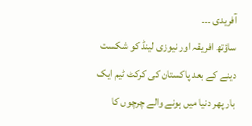آفریدی ۔۔۔
ساؤتھ افریقہ اور نیوزی لینڈ کو شکست دینے کے بعد پاکستان کی کرکٹ ٹیم ایک بار پھر دنیا میں ہونے والے چرچوں کا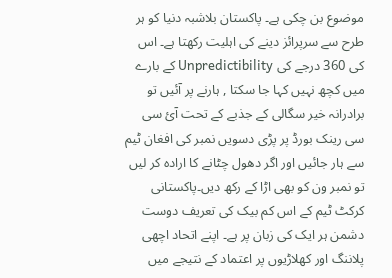موضوع بن چکی ہے۔ پاکستان بلاشبہ دنیا کو ہر طرح سے سرپرائز دینے کی اہلیت رکھتا ہے۔ اس کی 360 درجے کی Unpredictibility کے بارے میں کچھ نہیں کہا جا سکتا , ہارنے پر آئیں تو برادرانہ خیر سگالی کے جذبے کے تحت آئ سی سی رینک بورڈ پر پڑی دسویں نمبر کی افغان ٹیم سے ہار جائیں اور اگر دھول چٹانے کا ارادہ کر لیں تو نمبر ون کو بھی اڑا کے رکھ دیں۔پاکستانی کرکٹ ٹیم کے اس کم بیک کی تعریف دوست دشمن ہر ایک کی زبان پر ہے۔ اپنے اتحاد اچھی پلاننگ اور کھلاڑیوں پر اعتماد کے نتیجے میں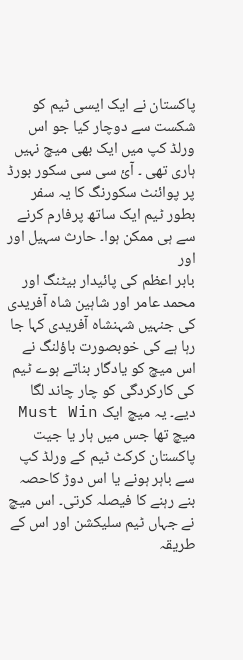پاکستان نے ایک ایسی ٹیم کو شکست سے دوچار کیا جو اس ورلڈ کپ میں ایک بھی میچ نہیں ہاری تھی ۔ آئ سی سی سکور بورڈ پر پوائنٹ سکورنگ کا یہ سفر بطور ٹیم ایک ساتھ پرفارم کرنے سے ہی ممکن ہوا۔ حارث سہیل اور اور
بابر اعظم کی پائیدار بیٹنگ اور محمد عامر اور شاہین شاہ آفریدی کی جنہیں شہنشاہ آفریدی کہا جا رہا ہے کی خوبصورت باؤلنگ نے اس میچ کو یادگار بناتے ہوے ٹیم کی کارکردگی کو چار چاند لگا دیے۔ یہ میچ ایک Must Win میچ تھا جس میں ہار یا جیت پاکستان کرکٹ ٹیم کے ورلڈ کپ سے باہر ہونے یا اس دوڑ کاحصہ بنے رہنے کا فیصلہ کرتی۔ اس میچ نے جہاں ٹیم سلیکشن اور اس کے طریقہ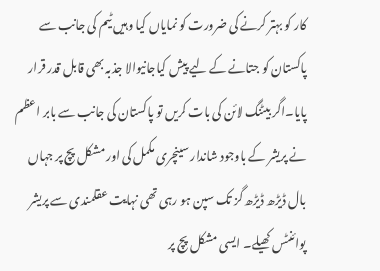کار کو بہتر کرنے کی ضرورت کو نمایاں کیا وہیں ٹیم کی جانب سے پاکستان کو جتانے کے لیے پیش کیاجانیوالا جذبہ بھی قابل قدر قرار پایا۔اگر بیٹنگ لائن کی بات کریں تو پاکستان کی جانب سے بابر اعظم نے پریشر کے باوجود شاندار سینچری مکمل کی اور مشکل پچ پر جہاں بال ڈیڑھ ڈیڑھ گز تک سپن ہو رہی تھی نہایت عقلمندی سے پریشر پوائنٹس کھیلے۔ ایسی مشکل پچ پر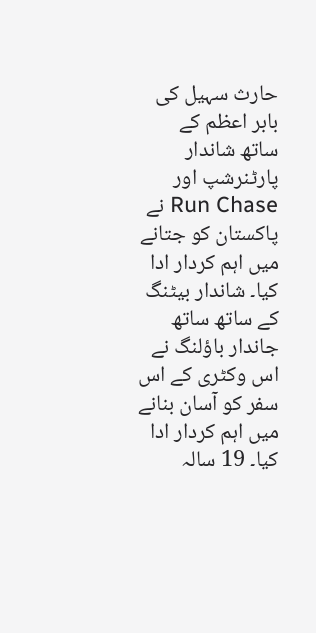حارث سہیل کی بابر اعظم کے ساتھ شاندار پارٹنرشپ اور Run Chase نے پاکستان کو جتانے میں اہم کردار ادا کیا۔ شاندار بیٹنگ کے ساتھ ساتھ جاندار باؤلنگ نے اس وکٹری کے اس سفر کو آسان بنانے میں اہم کردار ادا کیا۔ 19 سالہ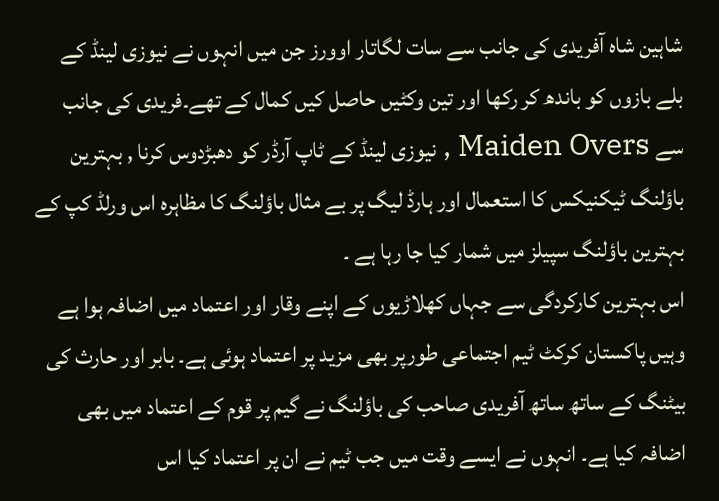شاہین شاہ آفریدی کی جانب سے سات لگاتار اوورز جن میں انہوں نے نیوزی لینڈ کے بلے بازوں کو باندھ کر رکھا اور تین وکٹیں حاصل کیں کمال کے تھے۔فریدی کی جانب سے Maiden Overs , نیوزی لینڈ کے ٹاپ آرڈر کو دھبڑدوس کرنا , بہترین باؤلنگ ٹیکنیکس کا استعمال اور ہارڈ لیگ پر بے مثال باؤلنگ کا مظاہرہ اس ورلڈ کپ کے بہترین باؤلنگ سپیلز میں شمار کیا جا رہا ہے ۔
اس بہترین کارکردگی سے جہاں کھلاڑیوں کے اپنے وقار اور اعتماد میں اضافہ ہوا ہے وہیں پاکستان کرکٹ ٹیم اجتماعی طورپر بھی مزید پر اعتماد ہوئی ہے۔ بابر اور حارث کی بیٹنگ کے ساتھ ساتھ آفریدی صاحب کی باؤلنگ نے گیم پر قوم کے اعتماد میں بھی اضافہ کیا ہے۔ انہوں نے ایسے وقت میں جب ٹیم نے ان پر اعتماد کیا اس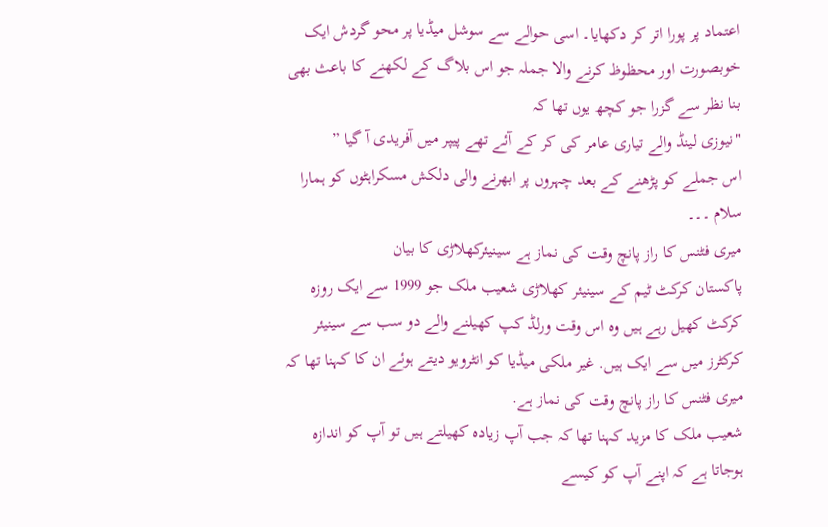اعتماد پر پورا اتر کر دکھایا۔ اسی حوالے سے سوشل میڈیا پر محو گردش ایک خوبصورت اور محظوظ کرنے والا جملہ جو اس بلاگ کے لکھنے کا باعث بھی بنا نظر سے گزرا جو کچھ یوں تھا کہ
"نیوزی لینڈ والے تیاری عامر کی کر کے آئے تھے پیپر میں آفریدی آ گیا ”
اس جملے کو پڑھنے کے بعد چہروں پر ابھرنے والی دلکش مسکراہٹوں کو ہمارا سلام ۔۔۔
میری فٹنس کا راز پانچ وقت کی نماز ہے سینیئرکھلاڑی کا بیان
پاکستان کرکٹ ٹیم کے سینیئر کھلاڑی شعیب ملک جو 1999 سے ایک روزہ کرکٹ کھیل رہے ہیں وہ اس وقت ورلڈ کپ کھیلنے والے دو سب سے سینیئر کرکٹرز میں سے ایک ہیں. غیر ملکی میڈیا کو انٹرویو دیتے ہوئے ان کا کہنا تھا کہ میری فٹنس کا راز پانچ وقت کی نماز ہے.
شعیب ملک کا مزید کہنا تھا کہ جب آپ زیادہ کھیلتے ہیں تو آپ کو اندازہ ہوجاتا ہے کہ اپنے آپ کو کیسے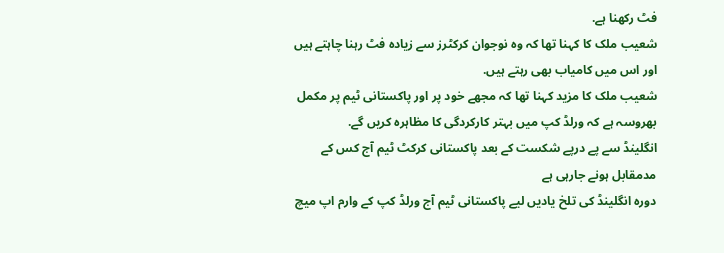فٹ رکھنا ہے.
شعیب ملک کا کہنا تھا کہ وہ نوجوان کرکٹرز سے زیادہ فٹ رہنا چاہتے ہیں اور اس میں کامیاب بھی رہتے ہیں.
شعیب ملک کا مزید کہنا تھا کہ مجھے خود پر اور پاکستانی ٹیم پر مکمل بھروسہ ہے کہ ورلڈ کپ میں بہتر کارکردگی کا مظاہرہ کریں گے.
انگلینڈ سے پے درپے شکست کے بعد پاکستانی کرکٹ ٹیم آج کس کے مدمقابل ہونے جارہی ہے
دورہ انگلینڈ کی تلخ یادیں لیے پاکستانی ٹیم آج ورلڈ کپ کے وارم اپ میچ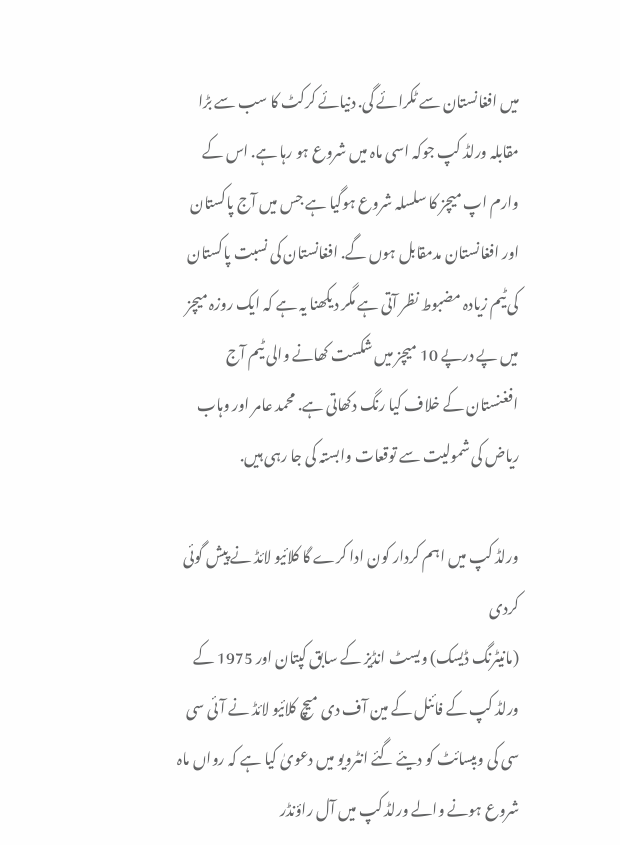میں افغانستان سے ٹکرائے گی. دنیائے کرکٹ کا سب سے بڑا مقابلہ ورلڈ کپ جوکہ اسی ماہ میں شروع ہو رہا ہے. اس کے وارم اپ میچز کا سلسلہ شروع ہوگیا ہے جس میں آج پاکستان اور افغانستان مدمقابل ہوں گے. افغانستان کی نسبت پاکستان کی ٹیم زیادہ مضبوط نظر آتی ہے مگر دیکھنا یہ ہے کہ ایک روزہ میچز میں پے درپے 10 میچز میں شکست کھانے والی ٹیم آج افغنستان کے خلاف کیا رنگ دکھاتی ہے. محمد عامر اور وہاب ریاض کی شمولیت سے توقعات وابستہ کی جا رہی ہیں.

ورلڈ کپ میں اہم کردار کون ادا کرے گا کلائیو لائڈ نے پیش گوئی کردی
(مانیٹرنگ ڈیسک) ویسٹ انڈیز کے سابق کپتان اور 1975 کے ورلڈ کپ کے فائنل کے مین آف دی میچ کلائیو لائڈ نے آئی سی سی کی ویبسائٹ کو دیئے گئے انٹرویو میں دعویٰ کیا ہے کہ رواں ماہ شروع ہونے والے ورلڈ کپ میں آل راؤنڈر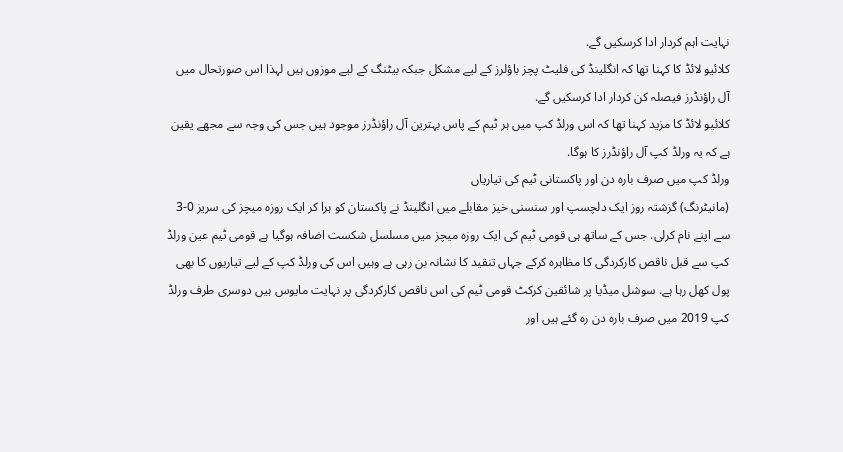نہایت اہم کردار ادا کرسکیں گے.
کلائیو لائڈ کا کہنا تھا کہ انگلینڈ کی فلیٹ پچز باؤلرز کے لیے مشکل جبکہ بیٹنگ کے لیے موزوں ہیں لہذا اس صورتحال میں آل راؤنڈرز فیصلہ کن کردار ادا کرسکیں گے.
کلائیو لائڈ کا مزید کہنا تھا کہ اس ورلڈ کپ میں ہر ٹیم کے پاس بہترین آل راؤنڈرز موجود ہیں جس کی وجہ سے مجھے یقین ہے کہ یہ ورلڈ کپ آل راؤنڈرز کا ہوگا.
ورلڈ کپ میں صرف بارہ دن اور پاکستانی ٹیم کی تیاریاں
(مانیٹرنگ) گزشتہ روز ایک دلچسپ اور سنسنی خیز مقابلے میں انگلینڈ نے پاکستان کو ہرا کر ایک روزہ میچز کی سریز 0-3 سے اپنے نام کرلی. جس کے ساتھ ہی قومی ٹیم کی ایک روزہ میچز میں مسلسل شکست اضافہ ہوگیا ہے قومی ٹیم عین ورلڈ کپ سے قبل ناقص کارکردگی کا مظاہرہ کرکے جہاں تنقید کا نشانہ بن رہی ہے وہیں اس کی ورلڈ کپ کے لیے تیاریوں کا بھی پول کھل رہا ہے. سوشل میڈیا پر شائقین کرکٹ قومی ٹیم کی اس ناقص کارکردگی پر نہایت مایوس ہیں دوسری طرف ورلڈ کپ 2019 میں صرف بارہ دن رہ گئے ہیں اور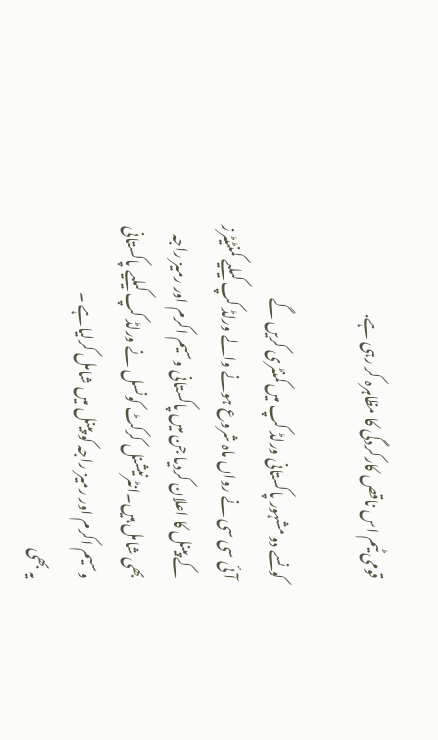قومی ٹیم اس ناقص کارکردگی کا مظاہرہ کر رہی ہے.

کونسے دو مشہور پاکستانی ورلڈ کپ میں کمنٹری کریں گے
آئی سی سی نے رواں ماہ شروع ہونے والے ورلڈ کپ کیلیے کمنٹیٹرز کے پینل کا اعلان کردیا جن میں پاکستانی وسیم اکرم اور رمیز راجہ بھی شامل ہیں۔انٹرنیشنل کرکٹ کونسل نے ورلڈ کپ کیلیے پاکستانی وسیم اکرم اور رمیز راجہ کو پینل میں شامل کرلیاہے ۔
یہ بھی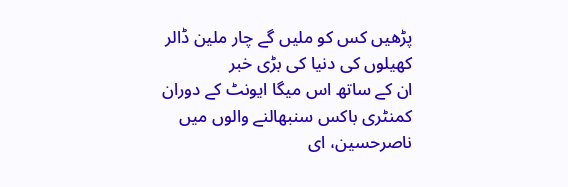پڑھیں کس کو ملیں گے چار ملین ڈالر کھیلوں کی دنیا کی بڑی خبر
ان کے ساتھ اس میگا ایونٹ کے دوران کمنٹری باکس سنبھالنے والوں میں ناصرحسین، ای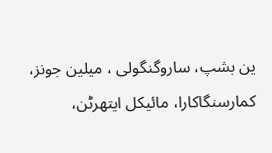ین بشپ، ساروگنگولی ، میلین جونز، کمارسنگاکارا، مائیکل ایتھرٹن،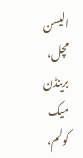الیسن مچل، برینڈن میک کولم،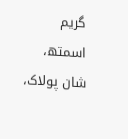گریم اسمتھ، شان پولاک،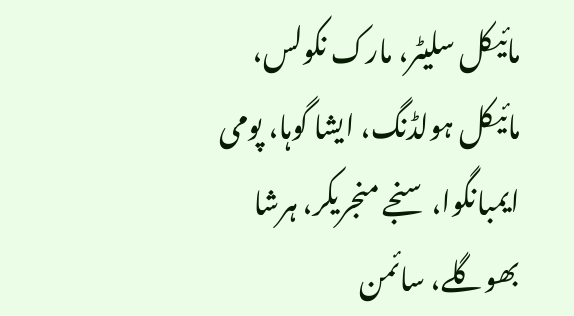مائیکل سلیٹر، مارک نکولس، مائیکل ہولڈنگ، ایشا گوہا، پومی ایمبانگوا، سنجے منجریکر، ہرشا بھوگلے، سائمن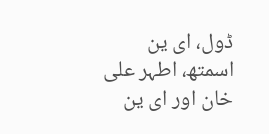ڈول، ای ین اسمتھ، اطہر علی خان اور ای ین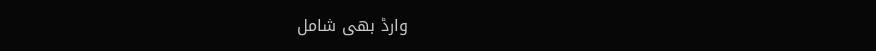وارڈ بھی شامل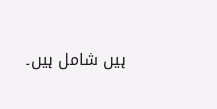ہیں شامل ہیں۔